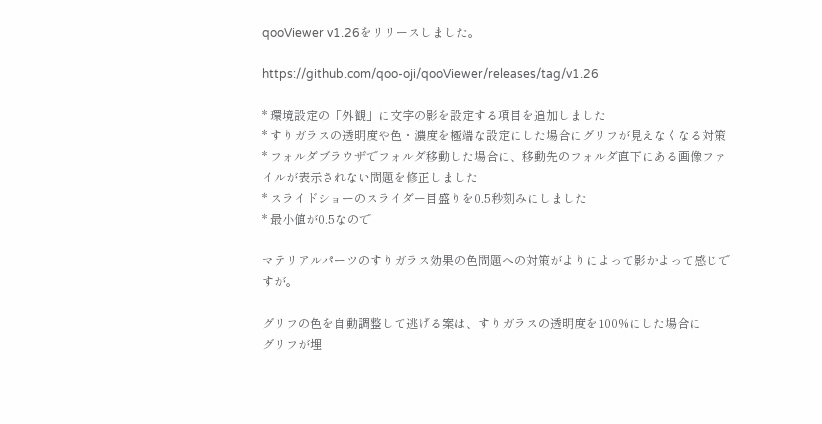qooViewer v1.26をリリースしました。

https://github.com/qoo-oji/qooViewer/releases/tag/v1.26

* 環境設定の「外観」に文字の影を設定する項目を追加しました
* すりガラスの透明度や色・濃度を極端な設定にした場合にグリフが見えなくなる対策
* フォルダブラウザでフォルダ移動した場合に、移動先のフォルダ直下にある画像ファイルが表示されない問題を修正しました
* スライドショーのスライダー目盛りを0.5秒刻みにしました
* 最小値が0.5なので

マテリアルパーツのすりガラス効果の色問題への対策がよりによって影かよって感じですが。

グリフの色を自動調整して逃げる案は、すりガラスの透明度を100%にした場合に
グリフが埋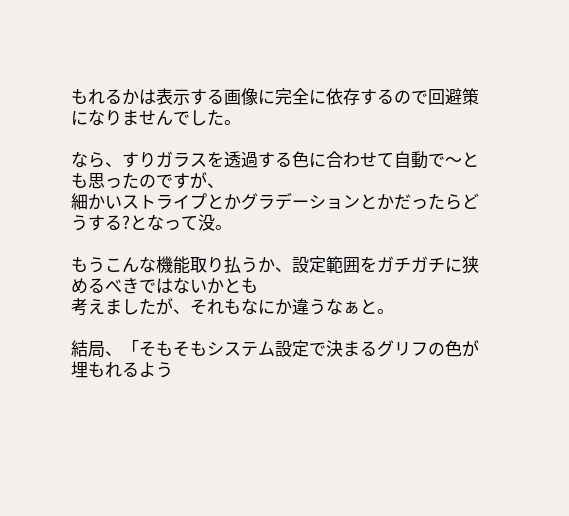もれるかは表示する画像に完全に依存するので回避策になりませんでした。

なら、すりガラスを透過する色に合わせて自動で〜とも思ったのですが、
細かいストライプとかグラデーションとかだったらどうする?となって没。

もうこんな機能取り払うか、設定範囲をガチガチに狭めるべきではないかとも
考えましたが、それもなにか違うなぁと。

結局、「そもそもシステム設定で決まるグリフの色が埋もれるよう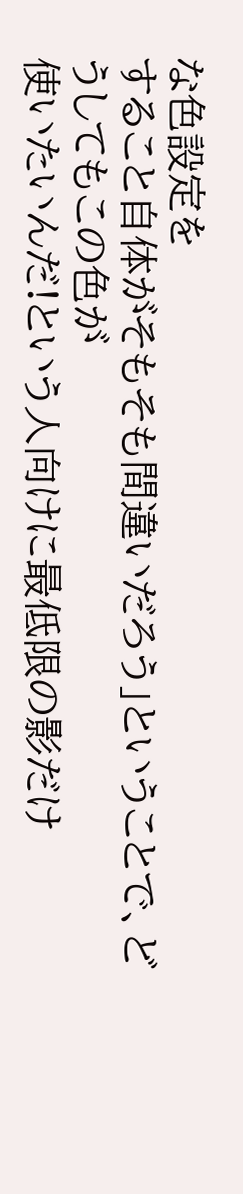な色設定を
すること自体がそもそも間違いだろう」ということで、どうしてもこの色が
使いたいんだ!という人向けに最低限の影だけ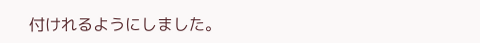付けれるようにしました。